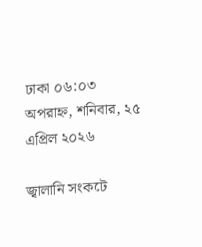ঢাকা ০৬:০৩ অপরাহ্ন, শনিবার, ২৫ এপ্রিল ২০২৬

জ্বালানি সংকটে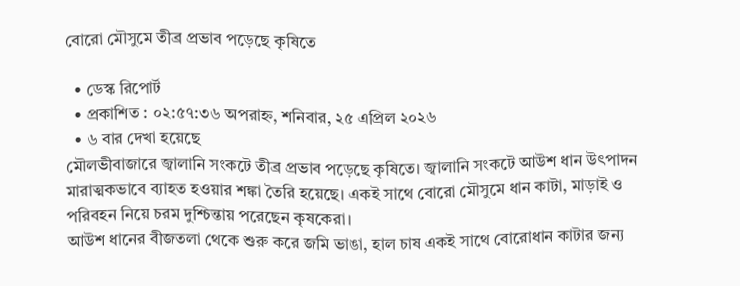বোরো মৌসুমে তীব্র প্রভাব পড়েছে কৃষিতে

  • ডেস্ক রিপোর্ট
  • প্রকাশিত : ০২:৫৭:৩৬ অপরাহ্ন, শনিবার, ২৫ এপ্রিল ২০২৬
  • ৬ বার দেখা হয়েছে
মৌলভীবাজারে জ্বালানি সংকটে তীব্র প্রভাব পড়েছে কৃষিতে। জ্বালানি সংকটে আউশ ধান উৎপাদন মারাত্মকভাবে ব্যাহত হওয়ার শঙ্কা তৈরি হয়েছে। একই সাথে বোরো মৌসুমে ধান কাটা, মাড়াই ও পরিবহন নিয়ে চরম দুশ্চিন্তায় পরেছেন কৃষকেরা।
আউশ ধানের বীজতলা থেকে শুরু করে জমি ভাঙা, হাল চাষ একই সাথে বোরোধান কাটার জন্য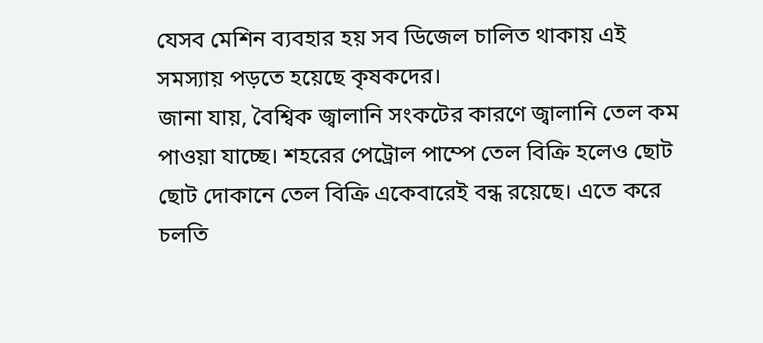যেসব মেশিন ব্যবহার হয় সব ডিজেল চালিত থাকায় এই সমস্যায় পড়তে হয়েছে কৃষকদের।
জানা যায়, বৈশ্বিক জ্বালানি সংকটের কারণে জ্বালানি তেল কম পাওয়া যাচ্ছে। শহরের পেট্রোল পাম্পে তেল বিক্রি হলেও ছোট ছোট দোকানে তেল বিক্রি একেবারেই বন্ধ রয়েছে। এতে করে চলতি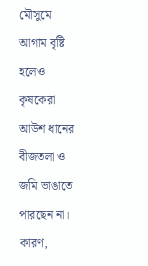মৌসুমে আগাম বৃষ্টি হলেও কৃষকেরা আউশ ধানের বীজতলা ও জমি ভাঙাতে পারছেন না। কারণ,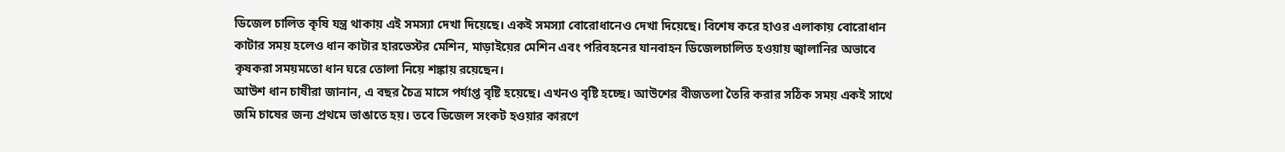ডিজেল চালিত কৃষি যন্ত্র থাকায় এই সমস্যা দেখা দিয়েছে। একই সমস্যা বোরোধানেও দেখা দিয়েছে। বিশেষ করে হাওর এলাকায় বোরোধান কাটার সময় হলেও ধান কাটার হারভেস্টর মেশিন, মাড়াইয়ের মেশিন এবং পরিবহনের যানবাহন ডিজেলচালিত হওয়ায় জ্বালানির অভাবে কৃষকরা সময়মতো ধান ঘরে তোলা নিয়ে শঙ্কায় রয়েছেন।
আউশ ধান চাষীরা জানান, এ বছর চৈত্র মাসে পর্যাপ্ত বৃষ্টি হয়েছে। এখনও বৃষ্টি হচ্ছে। আউশের বীজতলা তৈরি করার সঠিক সময় একই সাথে জমি চাষের জন্য প্রথমে ভাঙাতে হয়। তবে ডিজেল সংকট হওয়ার কারণে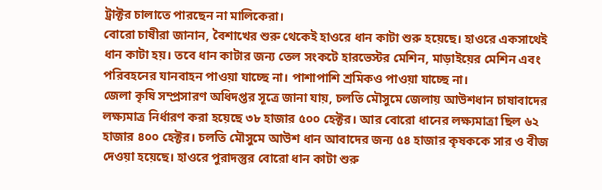ট্রাক্টর চালাতে পারছেন না মালিকেরা।
বোরো চাষীরা জানান, বৈশাখের শুরু থেকেই হাওরে ধান কাটা শুরু হয়েছে। হাওরে একসাথেই ধান কাটা হয়। তবে ধান কাটার জন্য তেল সংকটে হারভেস্টর মেশিন, মাড়াইয়ের মেশিন এবং পরিবহনের যানবাহন পাওয়া যাচ্ছে না। পাশাপাশি শ্রমিকও পাওয়া যাচ্ছে না।
জেলা কৃষি সম্প্রসারণ অধিদপ্তর সূত্রে জানা যায়, চলতি মৌসুমে জেলায় আউশধান চাষাবাদের লক্ষ্যমাত্র নির্ধারণ করা হয়েছে ৩৮ হাজার ৫০০ হেক্টর। আর বোরো ধানের লক্ষ্যমাত্রা ছিল ৬২ হাজার ৪০০ হেক্টর। চলতি মৌসুমে আউশ ধান আবাদের জন্য ৫৪ হাজার কৃষককে সার ও বীজ দেওয়া হয়েছে। হাওরে পুরাদস্তুর বোরো ধান কাটা শুরু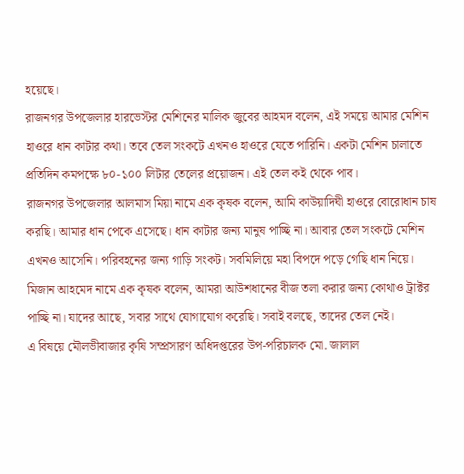হয়েছে।
রাজনগর উপজেলার হারভেস্টর মেশিনের মালিক জুবের আহমদ বলেন, এই সময়ে আমার মেশিন হাওরে ধান কাটার কথা। তবে তেল সংকটে এখনও হাওরে যেতে পারিনি। একটা মেশিন চালাতে প্রতিদিন কমপক্ষে ৮০-১০০ লিটার তেলের প্রয়োজন। এই তেল কই থেকে পাব।
রাজনগর উপজেলার আলমাস মিয়া নামে এক কৃষক বলেন, আমি কাউয়াদিঘী হাওরে বোরোধান চাষ করছি। আমার ধান পেকে এসেছে। ধান কাটার জন্য মানুষ পাচ্ছি না। আবার তেল সংকটে মেশিন এখনও আসেনি। পরিবহনের জন্য গাড়ি সংকট। সবমিলিয়ে মহা বিপদে পড়ে গেছি ধান নিয়ে।
মিজান আহমেদ নামে এক কৃষক বলেন, আমরা আউশধানের বীজ তলা করার জন্য কোথাও ট্রাক্টর পাচ্ছি না। যাদের আছে, সবার সাথে যোগাযোগ করেছি। সবাই বলছে, তাদের তেল নেই।
এ বিষয়ে মৌলভীবাজার কৃষি সম্প্রসারণ অধিদপ্তরের উপ-পরিচালক মো. জালাল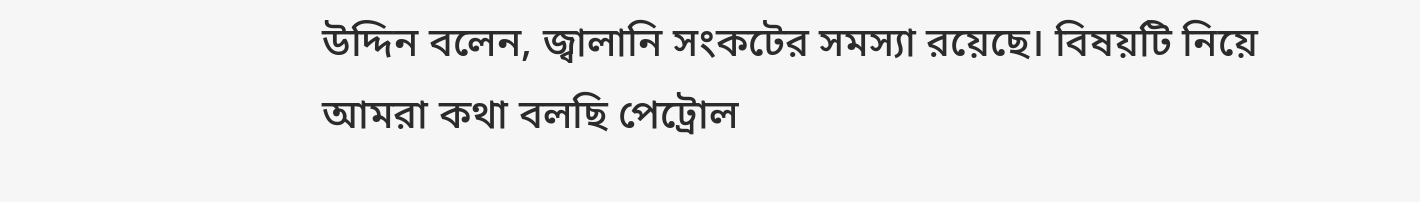উদ্দিন বলেন, জ্বালানি সংকটের সমস্যা রয়েছে। বিষয়টি নিয়ে আমরা কথা বলছি পেট্রোল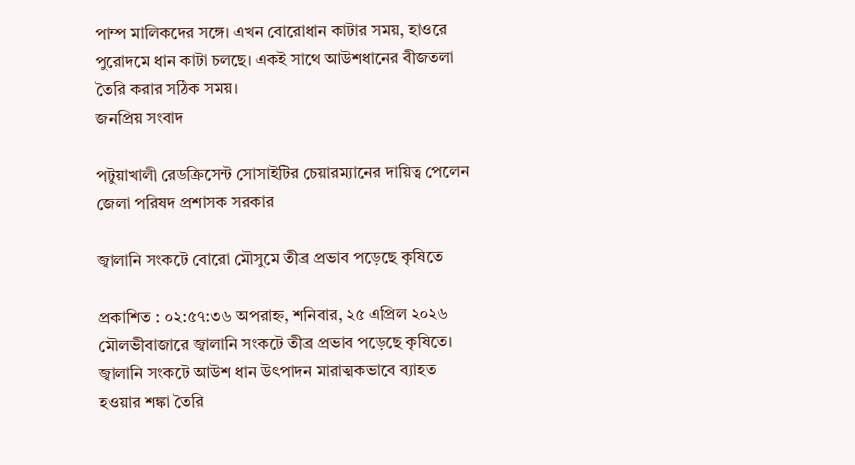পাম্প মালিকদের সঙ্গে। এখন বোরোধান কাটার সময়, হাওরে পুরোদমে ধান কাটা চলছে। একই সাথে আউশধানের বীজতলা তৈরি করার সঠিক সময়।
জনপ্রিয় সংবাদ

পটুয়াখালী রেডক্রিসেন্ট সোসাইটির চেয়ারম্যানের দায়িত্ব পেলেন জেলা পরিষদ প্রশাসক সরকার

জ্বালানি সংকটে বোরো মৌসুমে তীব্র প্রভাব পড়েছে কৃষিতে

প্রকাশিত : ০২:৫৭:৩৬ অপরাহ্ন, শনিবার, ২৫ এপ্রিল ২০২৬
মৌলভীবাজারে জ্বালানি সংকটে তীব্র প্রভাব পড়েছে কৃষিতে। জ্বালানি সংকটে আউশ ধান উৎপাদন মারাত্মকভাবে ব্যাহত হওয়ার শঙ্কা তৈরি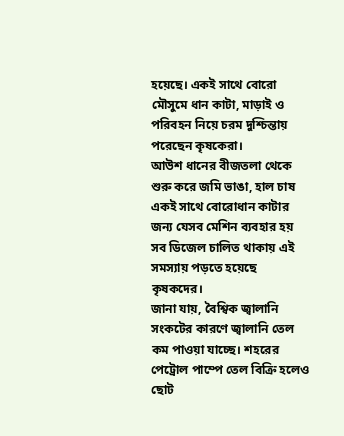হয়েছে। একই সাথে বোরো মৌসুমে ধান কাটা, মাড়াই ও পরিবহন নিয়ে চরম দুশ্চিন্তায় পরেছেন কৃষকেরা।
আউশ ধানের বীজতলা থেকে শুরু করে জমি ভাঙা, হাল চাষ একই সাথে বোরোধান কাটার জন্য যেসব মেশিন ব্যবহার হয় সব ডিজেল চালিত থাকায় এই সমস্যায় পড়তে হয়েছে কৃষকদের।
জানা যায়, বৈশ্বিক জ্বালানি সংকটের কারণে জ্বালানি তেল কম পাওয়া যাচ্ছে। শহরের পেট্রোল পাম্পে তেল বিক্রি হলেও ছোট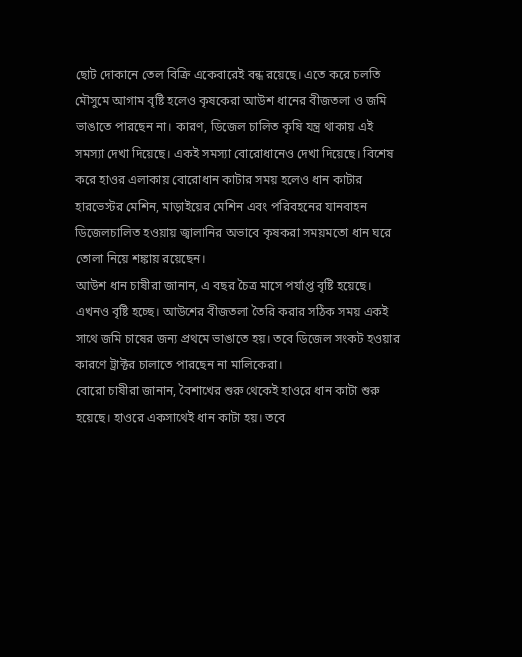ছোট দোকানে তেল বিক্রি একেবারেই বন্ধ রয়েছে। এতে করে চলতি মৌসুমে আগাম বৃষ্টি হলেও কৃষকেরা আউশ ধানের বীজতলা ও জমি ভাঙাতে পারছেন না। কারণ, ডিজেল চালিত কৃষি যন্ত্র থাকায় এই সমস্যা দেখা দিয়েছে। একই সমস্যা বোরোধানেও দেখা দিয়েছে। বিশেষ করে হাওর এলাকায় বোরোধান কাটার সময় হলেও ধান কাটার হারভেস্টর মেশিন, মাড়াইয়ের মেশিন এবং পরিবহনের যানবাহন ডিজেলচালিত হওয়ায় জ্বালানির অভাবে কৃষকরা সময়মতো ধান ঘরে তোলা নিয়ে শঙ্কায় রয়েছেন।
আউশ ধান চাষীরা জানান, এ বছর চৈত্র মাসে পর্যাপ্ত বৃষ্টি হয়েছে। এখনও বৃষ্টি হচ্ছে। আউশের বীজতলা তৈরি করার সঠিক সময় একই সাথে জমি চাষের জন্য প্রথমে ভাঙাতে হয়। তবে ডিজেল সংকট হওয়ার কারণে ট্রাক্টর চালাতে পারছেন না মালিকেরা।
বোরো চাষীরা জানান, বৈশাখের শুরু থেকেই হাওরে ধান কাটা শুরু হয়েছে। হাওরে একসাথেই ধান কাটা হয়। তবে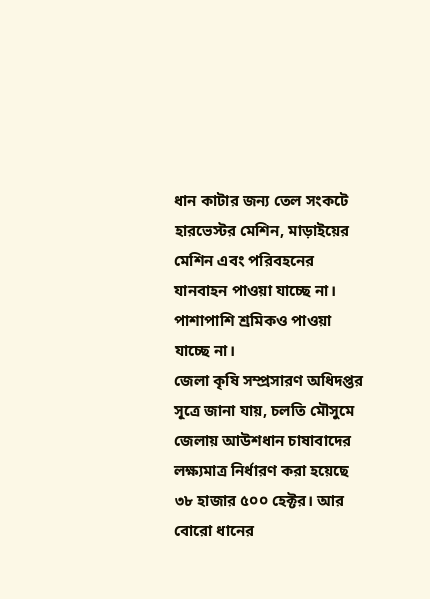ধান কাটার জন্য তেল সংকটে হারভেস্টর মেশিন, মাড়াইয়ের মেশিন এবং পরিবহনের যানবাহন পাওয়া যাচ্ছে না। পাশাপাশি শ্রমিকও পাওয়া যাচ্ছে না।
জেলা কৃষি সম্প্রসারণ অধিদপ্তর সূত্রে জানা যায়, চলতি মৌসুমে জেলায় আউশধান চাষাবাদের লক্ষ্যমাত্র নির্ধারণ করা হয়েছে ৩৮ হাজার ৫০০ হেক্টর। আর বোরো ধানের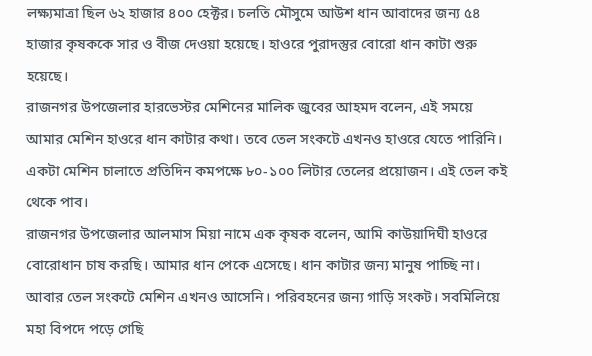লক্ষ্যমাত্রা ছিল ৬২ হাজার ৪০০ হেক্টর। চলতি মৌসুমে আউশ ধান আবাদের জন্য ৫৪ হাজার কৃষককে সার ও বীজ দেওয়া হয়েছে। হাওরে পুরাদস্তুর বোরো ধান কাটা শুরু হয়েছে।
রাজনগর উপজেলার হারভেস্টর মেশিনের মালিক জুবের আহমদ বলেন, এই সময়ে আমার মেশিন হাওরে ধান কাটার কথা। তবে তেল সংকটে এখনও হাওরে যেতে পারিনি। একটা মেশিন চালাতে প্রতিদিন কমপক্ষে ৮০-১০০ লিটার তেলের প্রয়োজন। এই তেল কই থেকে পাব।
রাজনগর উপজেলার আলমাস মিয়া নামে এক কৃষক বলেন, আমি কাউয়াদিঘী হাওরে বোরোধান চাষ করছি। আমার ধান পেকে এসেছে। ধান কাটার জন্য মানুষ পাচ্ছি না। আবার তেল সংকটে মেশিন এখনও আসেনি। পরিবহনের জন্য গাড়ি সংকট। সবমিলিয়ে মহা বিপদে পড়ে গেছি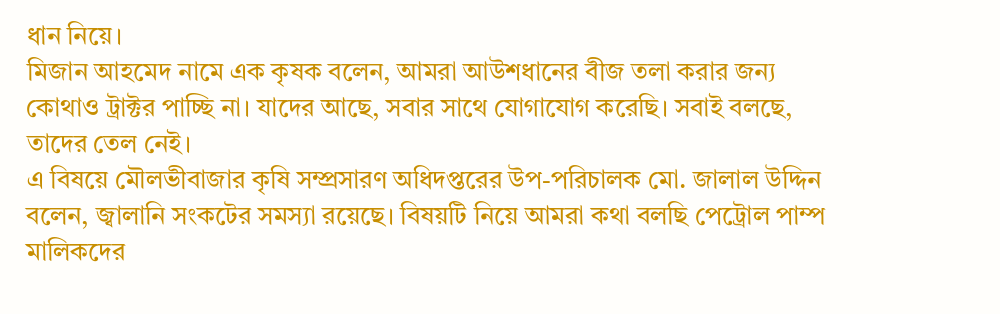ধান নিয়ে।
মিজান আহমেদ নামে এক কৃষক বলেন, আমরা আউশধানের বীজ তলা করার জন্য কোথাও ট্রাক্টর পাচ্ছি না। যাদের আছে, সবার সাথে যোগাযোগ করেছি। সবাই বলছে, তাদের তেল নেই।
এ বিষয়ে মৌলভীবাজার কৃষি সম্প্রসারণ অধিদপ্তরের উপ-পরিচালক মো. জালাল উদ্দিন বলেন, জ্বালানি সংকটের সমস্যা রয়েছে। বিষয়টি নিয়ে আমরা কথা বলছি পেট্রোল পাম্প মালিকদের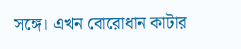সঙ্গে। এখন বোরোধান কাটার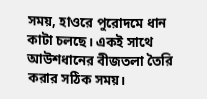সময়, হাওরে পুরোদমে ধান কাটা চলছে। একই সাথে আউশধানের বীজতলা তৈরি করার সঠিক সময়।